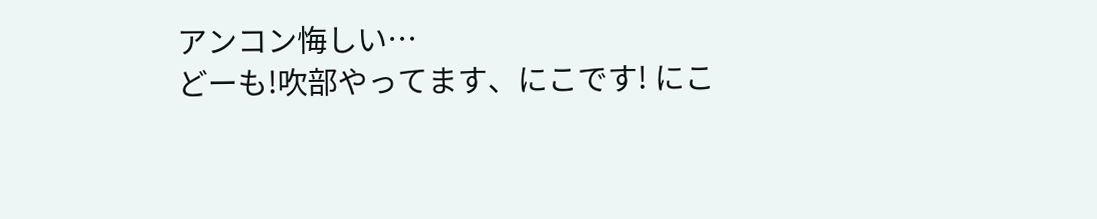アンコン悔しい…
どーも!吹部やってます、にこです! にこ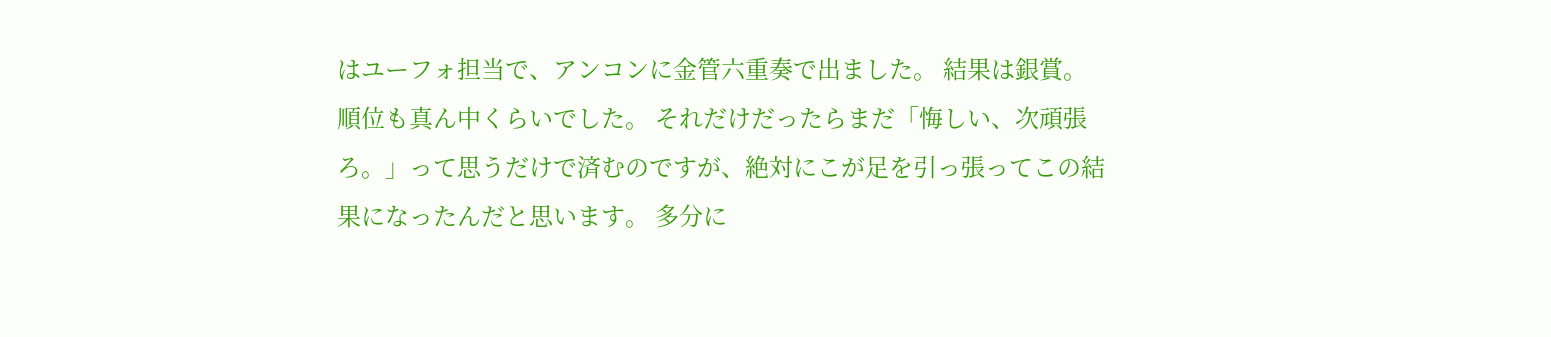はユーフォ担当で、アンコンに金管六重奏で出ました。 結果は銀賞。 順位も真ん中くらいでした。 それだけだったらまだ「悔しい、次頑張ろ。」って思うだけで済むのですが、絶対にこが足を引っ張ってこの結果になったんだと思います。 多分に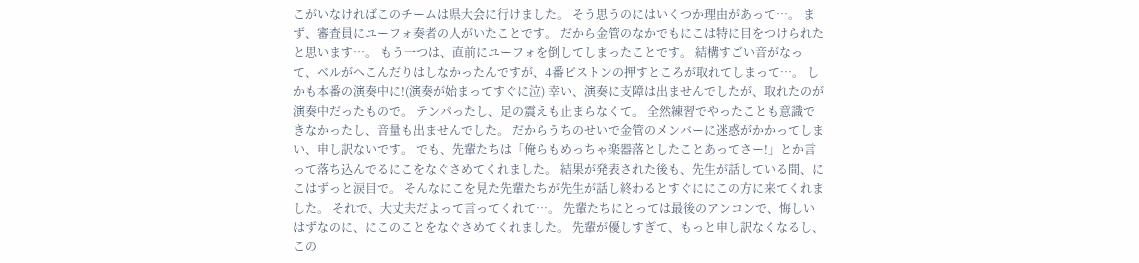こがいなければこのチームは県大会に行けました。 そう思うのにはいくつか理由があって…。 まず、審査員にユーフォ奏者の人がいたことです。 だから金管のなかでもにこは特に目をつけられたと思います…。 もう一つは、直前にユーフォを倒してしまったことです。 結構すごい音がなって、ベルがへこんだりはしなかったんですが、4番ピストンの押すところが取れてしまって…。 しかも本番の演奏中に!(演奏が始まってすぐに泣) 幸い、演奏に支障は出ませんでしたが、取れたのが演奏中だったもので。 テンパったし、足の震えも止まらなくて。 全然練習でやったことも意識できなかったし、音量も出ませんでした。 だからうちのせいで金管のメンバーに迷惑がかかってしまい、申し訳ないです。 でも、先輩たちは「俺らもめっちゃ楽器落としたことあってさー!」とか言って落ち込んでるにこをなぐさめてくれました。 結果が発表された後も、先生が話している間、にこはずっと涙目で。 そんなにこを見た先輩たちが先生が話し終わるとすぐににこの方に来てくれました。 それで、大丈夫だよって言ってくれて…。 先輩たちにとっては最後のアンコンで、悔しいはずなのに、にこのことをなぐさめてくれました。 先輩が優しすぎて、もっと申し訳なくなるし、この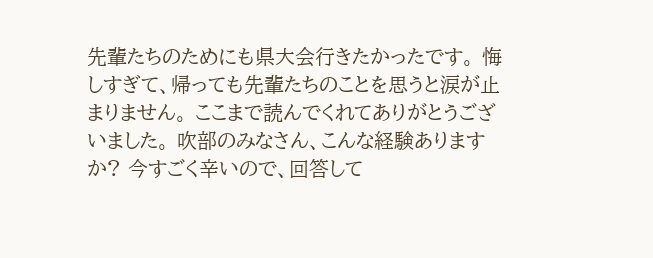先輩たちのためにも県大会行きたかったです。 悔しすぎて、帰っても先輩たちのことを思うと涙が止まりません。 ここまで読んでくれてありがとうございました。 吹部のみなさん、こんな経験ありますか? 今すごく辛いので、回答して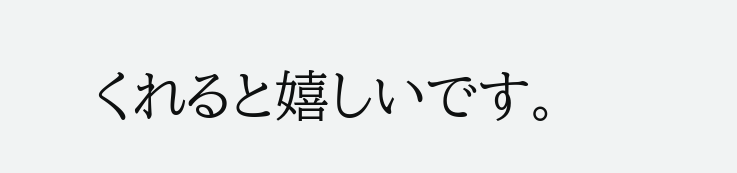くれると嬉しいです。